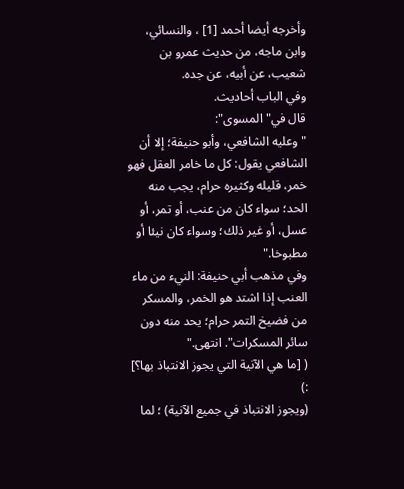وأخرجه أيضا أحمد [1] ، والنسائي، وابن ماجه، من حديث عمرو بن شعيب، عن أبيه، عن جده.
وفي الباب أحاديث.
قال في"المسوى":
"وعليه الشافعي، وأبو حنيفة؛ إلا أن الشافعي يقول: كل ما خامر العقل فهو خمر، قليله وكثيره حرام، يجب منه الحد؛ سواء كان من عنب، أو تمر، أو عسل، أو غير ذلك؛ وسواء كان نيئا أو مطبوخا."
وفي مذهب أبي حنيفة: النيء من ماء العنب إذا اشتد هو الخمر، والمسكر من فضيخ التمر حرام؛ يحد منه دون سائر المسكرات". انتهى."
( [ما هي الآنية التي يجوز الانتباذ بها؟] :)
(ويجوز الانتباذ في جميع الآنية) ؛ لما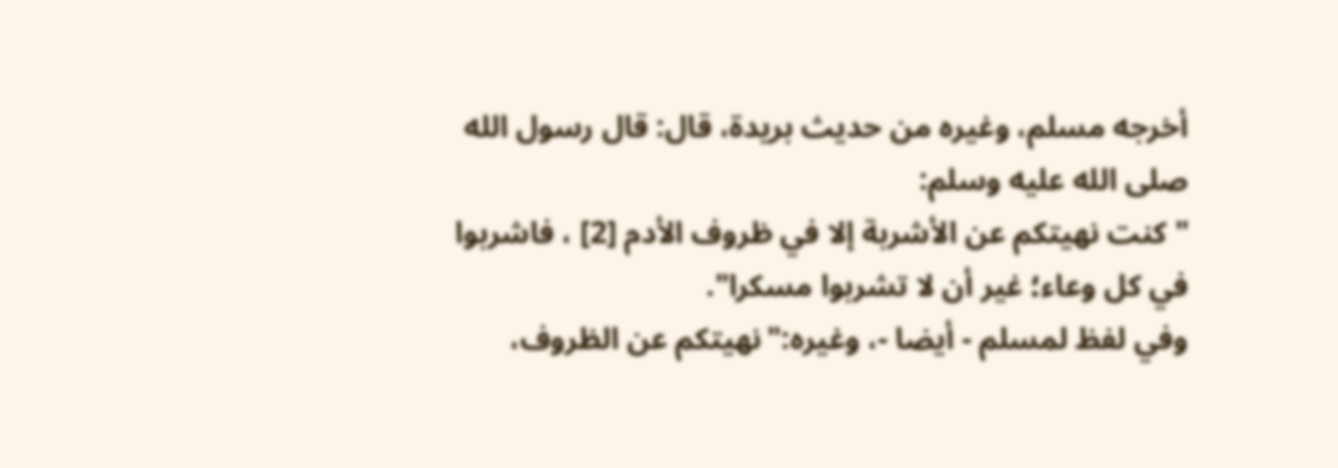أخرجه مسلم، وغيره من حديث بريدة، قال: قال رسول الله صلى الله عليه وسلم:
"كنت نهيتكم عن الأشربة إلا في ظروف الأدم [2] ، فاشربوا في كل وعاء؛ غير أن لا تشربوا مسكرا".
وفي لفظ لمسلم - أيضا -، وغيره:"نهيتكم عن الظروف،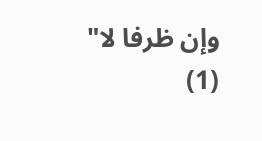وإن ظرفا لا"
(1)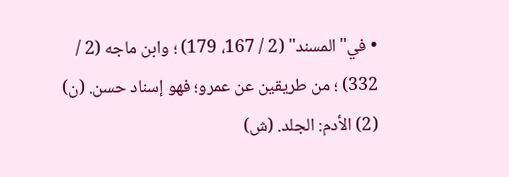• في"المسند" (2 / 167، 179) ؛ وابن ماجه (2 / 332) ؛ من طريقين عن عمرو؛ فهو إسناد حسن. (ن)
(2) الأدم: الجلد. (ش)